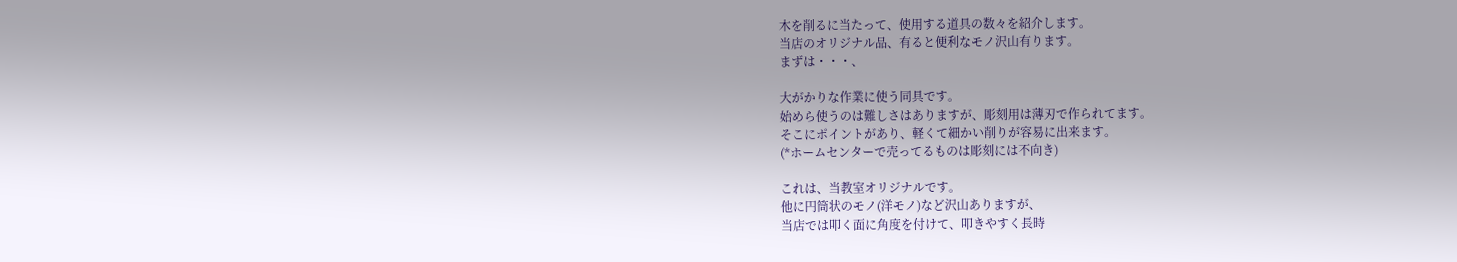木を削るに当たって、使用する道具の数々を紹介します。
当店のオリジナル品、有ると便利なモノ沢山有ります。
まずは・・・、

大がかりな作業に使う同具です。
始めら使うのは難しさはありますが、彫刻用は薄刃で作られてます。
そこにポイントがあり、軽くて細かい削りが容易に出来ます。
(*ホームセンターで売ってるものは彫刻には不向き)

これは、当教室オリジナルです。
他に円筒状のモノ(洋モノ)など沢山ありますが、
当店では叩く面に角度を付けて、叩きやすく長時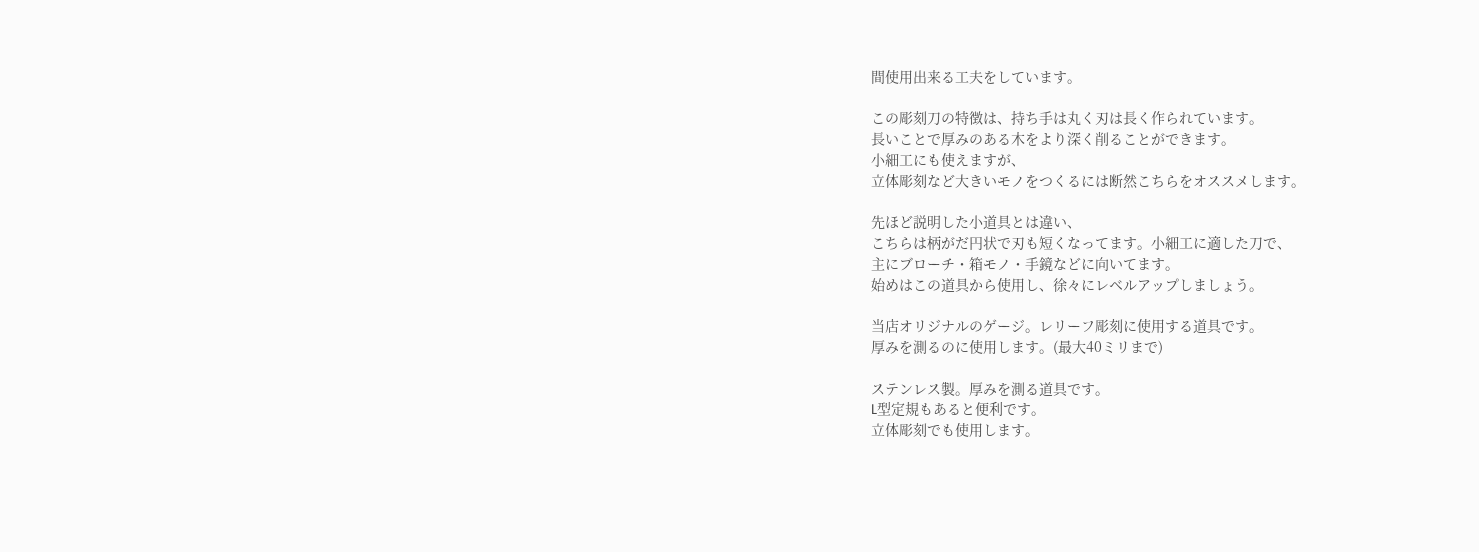間使用出来る工夫をしています。

この彫刻刀の特徴は、持ち手は丸く刃は長く作られています。
長いことで厚みのある木をより深く削ることができます。
小細工にも使えますが、
立体彫刻など大きいモノをつくるには断然こちらをオススメします。

先ほど説明した小道具とは違い、
こちらは柄がだ円状で刃も短くなってます。小細工に適した刀で、
主にブローチ・箱モノ・手鏡などに向いてます。
始めはこの道具から使用し、徐々にレベルアップしましょう。

当店オリジナルのゲージ。レリーフ彫刻に使用する道具です。
厚みを測るのに使用します。(最大40ミリまで)

ステンレス製。厚みを測る道具です。
L型定規もあると便利です。
立体彫刻でも使用します。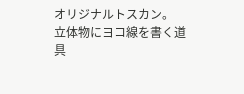オリジナルトスカン。
立体物にヨコ線を書く道具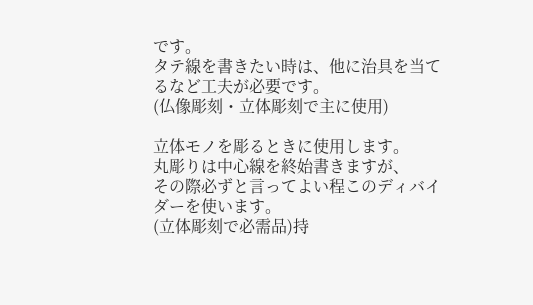です。
タテ線を書きたい時は、他に治具を当てるなど工夫が必要です。
(仏像彫刻・立体彫刻で主に使用)

立体モノを彫るときに使用します。
丸彫りは中心線を終始書きますが、
その際必ずと言ってよい程このディバイダーを使います。
(立体彫刻で必需品)持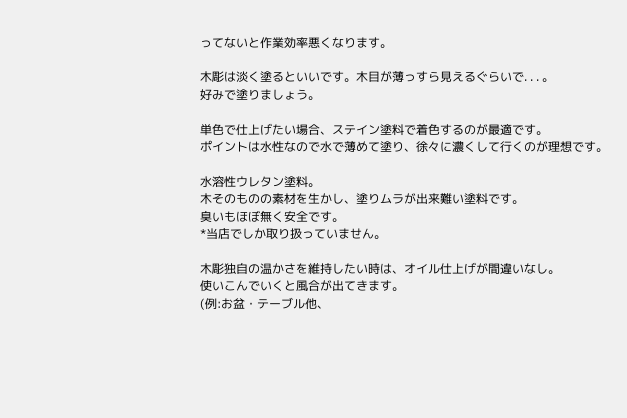ってないと作業効率悪くなります。

木彫は淡く塗るといいです。木目が薄っすら見えるぐらいで. . . 。
好みで塗りましょう。

単色で仕上げたい場合、ステイン塗料で着色するのが最適です。
ポイントは水性なので水で薄めて塗り、徐々に濃くして行くのが理想です。

水溶性ウレタン塗料。
木そのものの素材を生かし、塗りムラが出来難い塗料です。
臭いもほぼ無く安全です。
*当店でしか取り扱っていません。

木彫独自の温かさを維持したい時は、オイル仕上げが間違いなし。
使いこんでいくと風合が出てきます。
(例:お盆・テーブル他、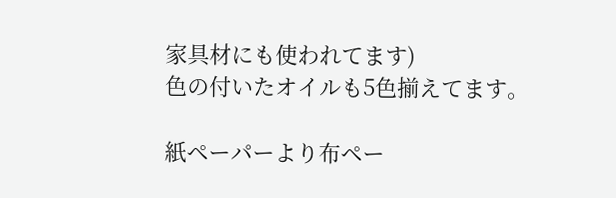家具材にも使われてます)
色の付いたオイルも5色揃えてます。

紙ペーパーより布ペー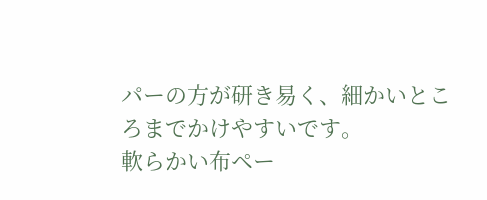パーの方が研き易く、細かいところまでかけやすいです。
軟らかい布ペー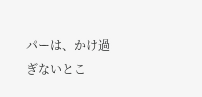パーは、かけ過ぎないとこ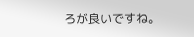ろが良いですね。